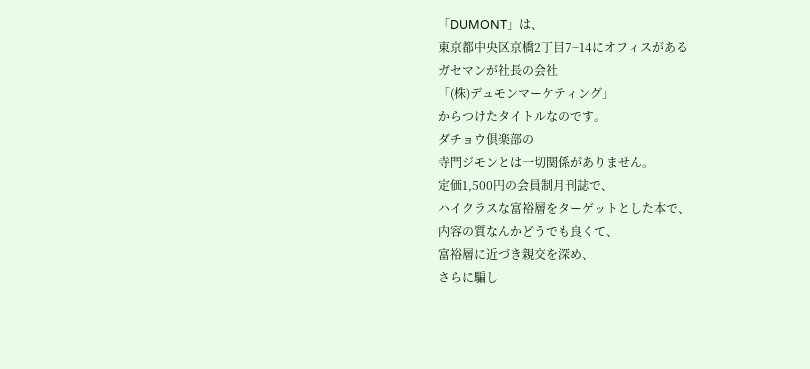「DUMONT」は、
東京都中央区京橋2丁目7−14にオフィスがある
ガセマンが社長の会社
「(株)デュモンマーケティング」
からつけたタイトルなのです。
ダチョウ倶楽部の
寺門ジモンとは一切関係がありません。
定価1,500円の会員制月刊誌で、
ハイクラスな富裕層をターゲットとした本で、
内容の質なんかどうでも良くて、
富裕層に近づき親交を深め、
さらに騙し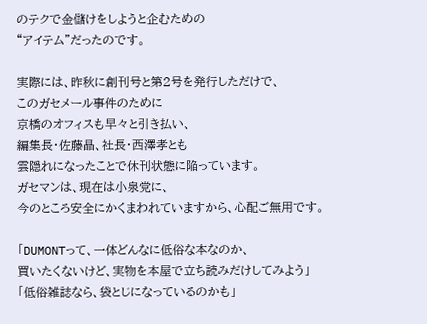のテクで金儲けをしようと企むための
“アイテム”だったのです。

実際には、昨秋に創刊号と第2号を発行しただけで、
このガセメール事件のために
京橋のオフィスも早々と引き払い、
編集長・佐藤晶、社長・西澤孝とも
雲隠れになったことで休刊状態に陥っています。
ガセマンは、現在は小泉党に、
今のところ安全にかくまわれていますから、心配ご無用です。

「DUMONTって、一体どんなに低俗な本なのか、
買いたくないけど、実物を本屋で立ち読みだけしてみよう」
「低俗雑誌なら、袋とじになっているのかも」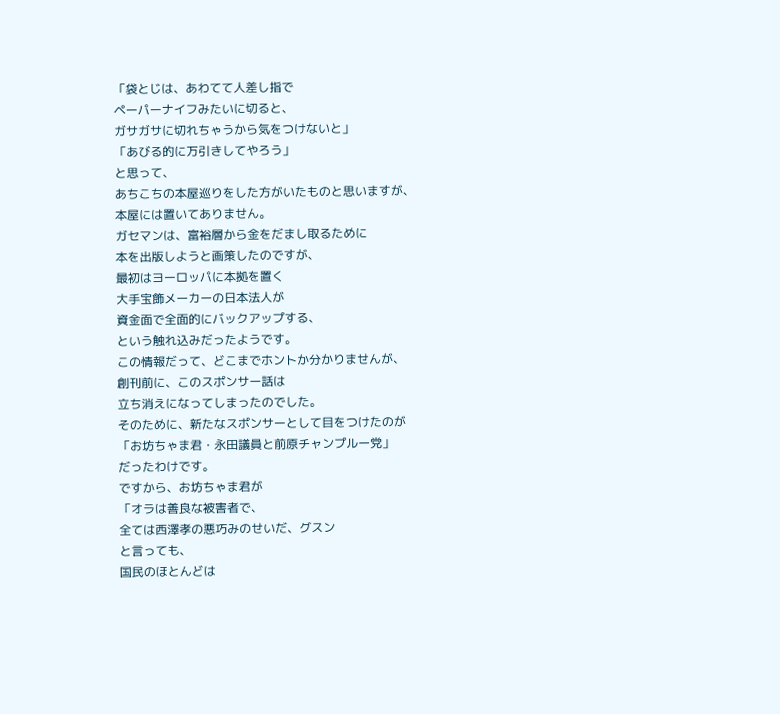「袋とじは、あわてて人差し指で
ペーパーナイフみたいに切ると、
ガサガサに切れちゃうから気をつけないと」
「あびる的に万引きしてやろう」
と思って、
あちこちの本屋巡りをした方がいたものと思いますが、
本屋には置いてありません。
ガセマンは、富裕層から金をだまし取るために
本を出版しようと画策したのですが、
最初はヨーロッパに本拠を置く
大手宝飾メーカーの日本法人が
資金面で全面的にバックアップする、
という触れ込みだったようです。
この情報だって、どこまでホントか分かりませんが、
創刊前に、このスポンサー話は
立ち消えになってしまったのでした。
そのために、新たなスポンサーとして目をつけたのが
「お坊ちゃま君・永田議員と前原チャンプルー党」
だったわけです。
ですから、お坊ちゃま君が
「オラは善良な被害者で、
全ては西澤孝の悪巧みのせいだ、グスン
と言っても、
国民のほとんどは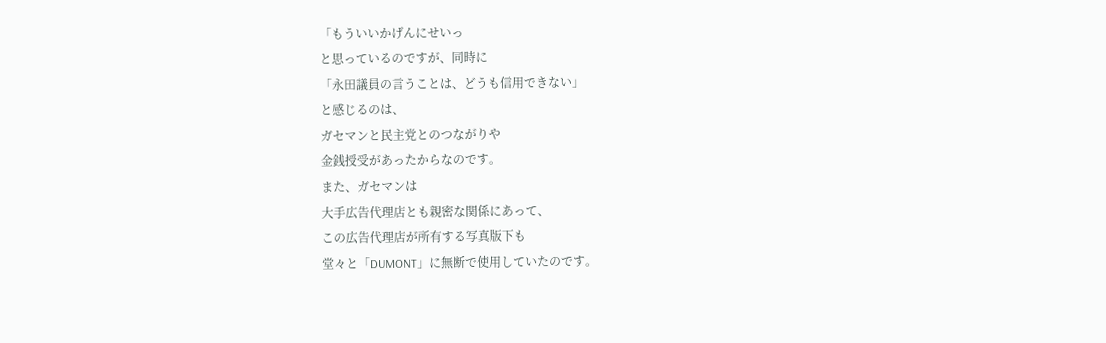「もういいかげんにせいっ
と思っているのですが、同時に
「永田議員の言うことは、どうも信用できない」
と感じるのは、
ガセマンと民主党とのつながりや
金銭授受があったからなのです。
また、ガセマンは
大手広告代理店とも親密な関係にあって、
この広告代理店が所有する写真版下も
堂々と「DUMONT」に無断で使用していたのです。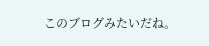このブログみたいだね。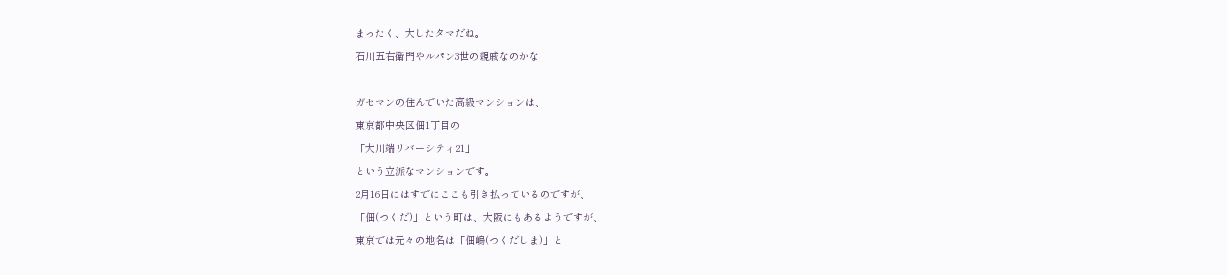まったく、大したタマだね。
石川五右衛門やルパン3世の親戚なのかな

ガセマンの住んでいた高級マンションは、
東京都中央区佃1丁目の
「大川端リバーシティ21」
という立派なマンションです。
2月16日にはすでにここも引き払っているのですが、
「佃(つくだ)」という町は、大阪にもあるようですが、
東京では元々の地名は「佃嶋(つくだしま)」と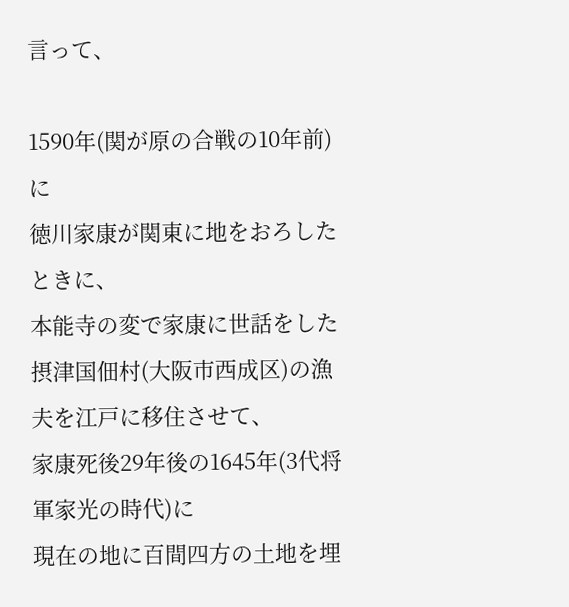言って、

1590年(関が原の合戦の10年前)に
徳川家康が関東に地をおろしたときに、
本能寺の変で家康に世話をした
摂津国佃村(大阪市西成区)の漁夫を江戸に移住させて、
家康死後29年後の1645年(3代将軍家光の時代)に
現在の地に百間四方の土地を埋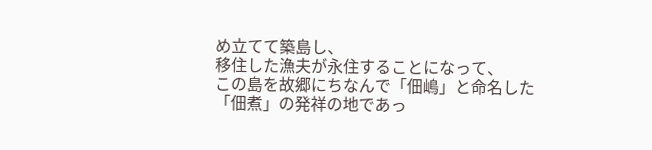め立てて築島し、
移住した漁夫が永住することになって、
この島を故郷にちなんで「佃嶋」と命名した
「佃煮」の発祥の地であっ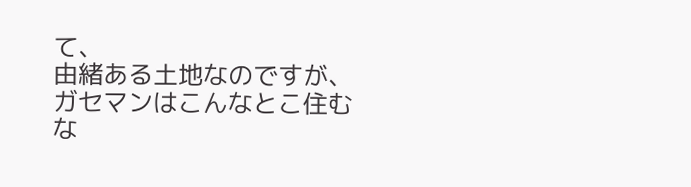て、
由緒ある土地なのですが、
ガセマンはこんなとこ住むな